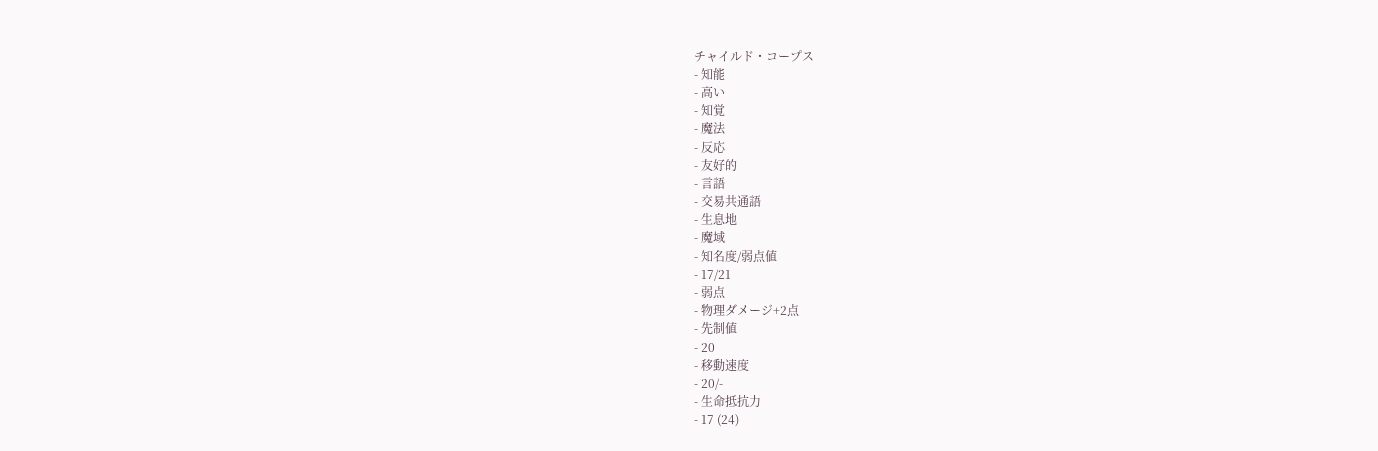チャイルド・コープス
- 知能
- 高い
- 知覚
- 魔法
- 反応
- 友好的
- 言語
- 交易共通語
- 生息地
- 魔域
- 知名度/弱点値
- 17/21
- 弱点
- 物理ダメージ+2点
- 先制値
- 20
- 移動速度
- 20/-
- 生命抵抗力
- 17 (24)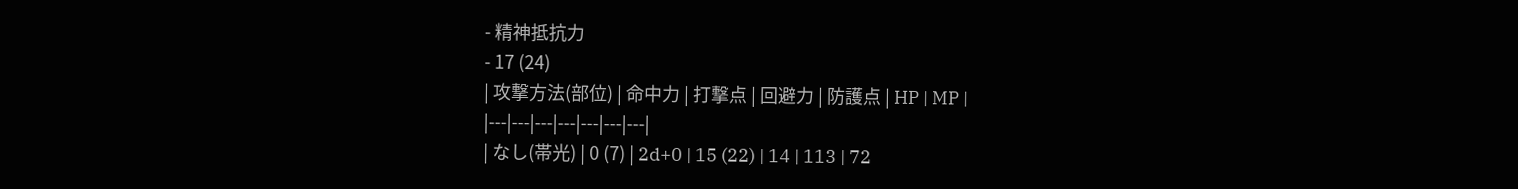- 精神抵抗力
- 17 (24)
| 攻撃方法(部位) | 命中力 | 打撃点 | 回避力 | 防護点 | HP | MP |
|---|---|---|---|---|---|---|
| なし(帯光) | 0 (7) | 2d+0 | 15 (22) | 14 | 113 | 72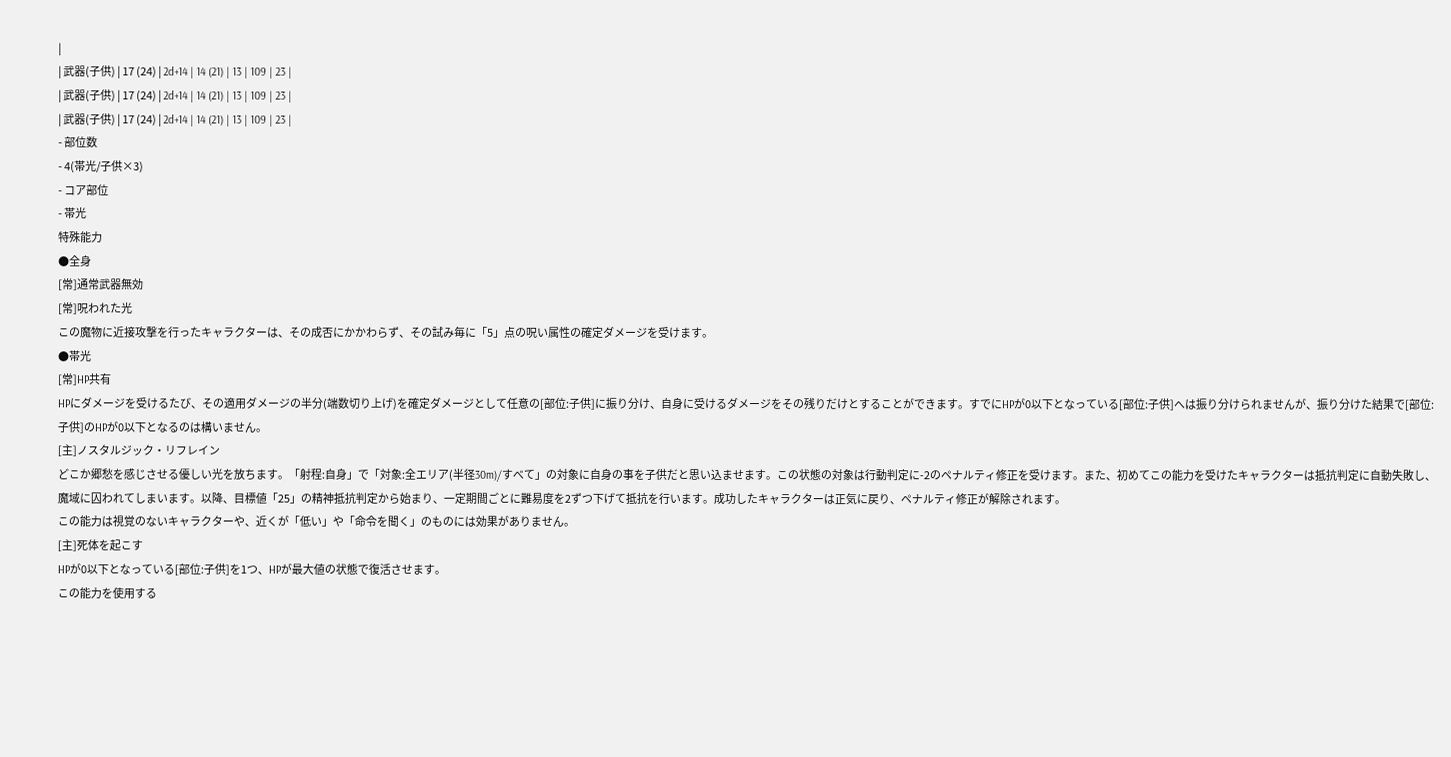|
| 武器(子供) | 17 (24) | 2d+14 | 14 (21) | 13 | 109 | 23 |
| 武器(子供) | 17 (24) | 2d+14 | 14 (21) | 13 | 109 | 23 |
| 武器(子供) | 17 (24) | 2d+14 | 14 (21) | 13 | 109 | 23 |
- 部位数
- 4(帯光/子供×3)
- コア部位
- 帯光
特殊能力
●全身
[常]通常武器無効
[常]呪われた光
この魔物に近接攻撃を行ったキャラクターは、その成否にかかわらず、その試み毎に「5」点の呪い属性の確定ダメージを受けます。
●帯光
[常]HP共有
HPにダメージを受けるたび、その適用ダメージの半分(端数切り上げ)を確定ダメージとして任意の[部位:子供]に振り分け、自身に受けるダメージをその残りだけとすることができます。すでにHPが0以下となっている[部位:子供]へは振り分けられませんが、振り分けた結果で[部位:子供]のHPが0以下となるのは構いません。
[主]ノスタルジック・リフレイン
どこか郷愁を感じさせる優しい光を放ちます。「射程:自身」で「対象:全エリア(半径30m)/すべて」の対象に自身の事を子供だと思い込ませます。この状態の対象は行動判定に-2のペナルティ修正を受けます。また、初めてこの能力を受けたキャラクターは抵抗判定に自動失敗し、魔域に囚われてしまいます。以降、目標値「25」の精神抵抗判定から始まり、一定期間ごとに難易度を2ずつ下げて抵抗を行います。成功したキャラクターは正気に戻り、ペナルティ修正が解除されます。
この能力は視覚のないキャラクターや、近くが「低い」や「命令を聞く」のものには効果がありません。
[主]死体を起こす
HPが0以下となっている[部位:子供]を1つ、HPが最大値の状態で復活させます。
この能力を使用する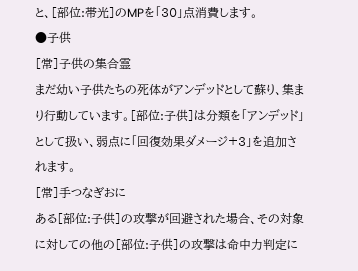と、[部位:帯光]のMPを「30」点消費します。
●子供
[常]子供の集合霊
まだ幼い子供たちの死体がアンデッドとして蘇り、集まり行動しています。[部位:子供]は分類を「アンデッド」として扱い、弱点に「回復効果ダメージ+3」を追加されます。
[常]手つなぎおに
ある[部位:子供]の攻撃が回避された場合、その対象に対しての他の[部位:子供]の攻撃は命中力判定に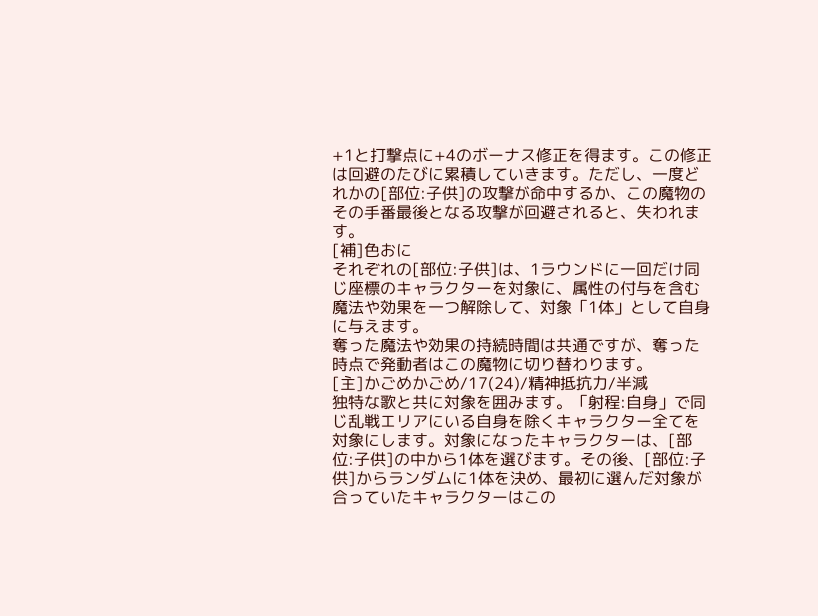+1と打撃点に+4のボーナス修正を得ます。この修正は回避のたびに累積していきます。ただし、一度どれかの[部位:子供]の攻撃が命中するか、この魔物のその手番最後となる攻撃が回避されると、失われます。
[補]色おに
それぞれの[部位:子供]は、1ラウンドに一回だけ同じ座標のキャラクターを対象に、属性の付与を含む魔法や効果を一つ解除して、対象「1体」として自身に与えます。
奪った魔法や効果の持続時間は共通ですが、奪った時点で発動者はこの魔物に切り替わります。
[主]かごめかごめ/17(24)/精神抵抗力/半減
独特な歌と共に対象を囲みます。「射程:自身」で同じ乱戦エリアにいる自身を除くキャラクター全てを対象にします。対象になったキャラクターは、[部位:子供]の中から1体を選びます。その後、[部位:子供]からランダムに1体を決め、最初に選んだ対象が合っていたキャラクターはこの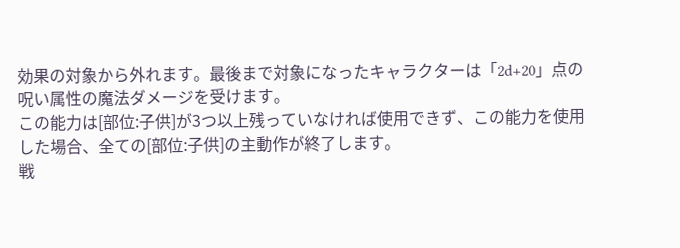効果の対象から外れます。最後まで対象になったキャラクターは「2d+20」点の呪い属性の魔法ダメージを受けます。
この能力は[部位:子供]が3つ以上残っていなければ使用できず、この能力を使用した場合、全ての[部位:子供]の主動作が終了します。
戦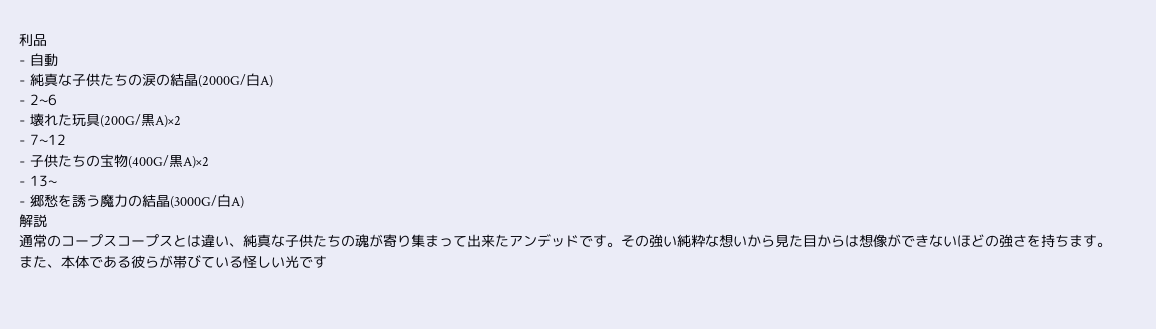利品
- 自動
- 純真な子供たちの涙の結晶(2000G/白A)
- 2~6
- 壊れた玩具(200G/黒A)×2
- 7~12
- 子供たちの宝物(400G/黒A)×2
- 13~
- 郷愁を誘う魔力の結晶(3000G/白A)
解説
通常のコープスコープスとは違い、純真な子供たちの魂が寄り集まって出来たアンデッドです。その強い純粋な想いから見た目からは想像ができないほどの強さを持ちます。また、本体である彼らが帯びている怪しい光です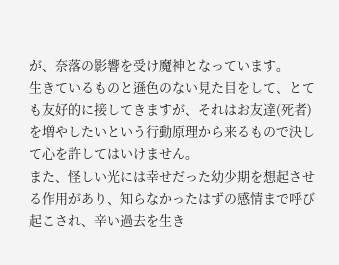が、奈落の影響を受け魔神となっています。
生きているものと遜色のない見た目をして、とても友好的に接してきますが、それはお友達(死者)を増やしたいという行動原理から来るもので決して心を許してはいけません。
また、怪しい光には幸せだった幼少期を想起させる作用があり、知らなかったはずの感情まで呼び起こされ、辛い過去を生き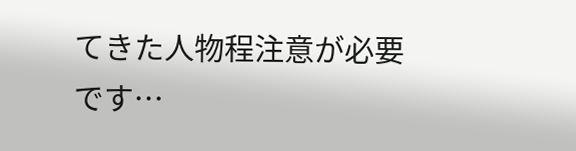てきた人物程注意が必要です…